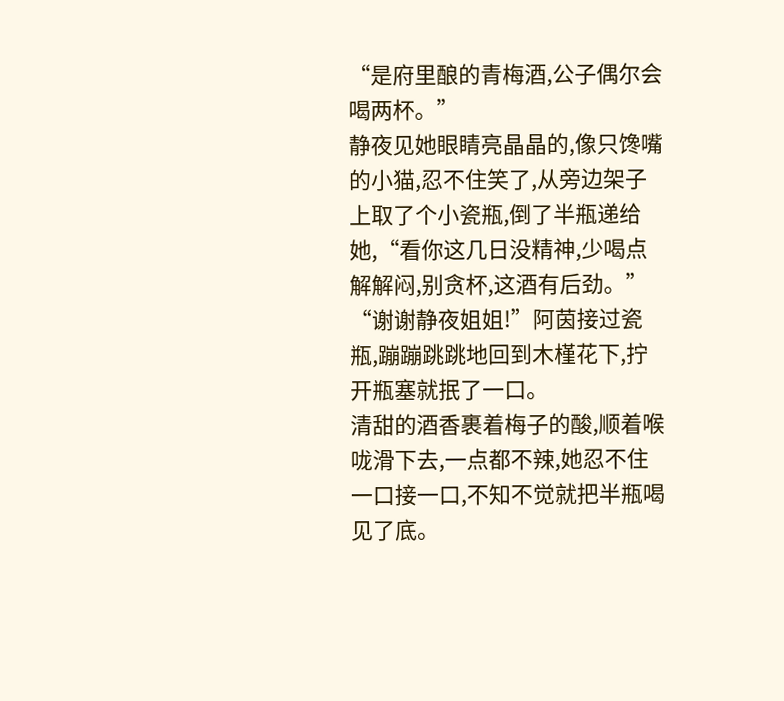“是府里酿的青梅酒,公子偶尔会喝两杯。”
静夜见她眼睛亮晶晶的,像只馋嘴的小猫,忍不住笑了,从旁边架子上取了个小瓷瓶,倒了半瓶递给她,“看你这几日没精神,少喝点解解闷,别贪杯,这酒有后劲。”
“谢谢静夜姐姐!”阿茵接过瓷瓶,蹦蹦跳跳地回到木槿花下,拧开瓶塞就抿了一口。
清甜的酒香裹着梅子的酸,顺着喉咙滑下去,一点都不辣,她忍不住一口接一口,不知不觉就把半瓶喝见了底。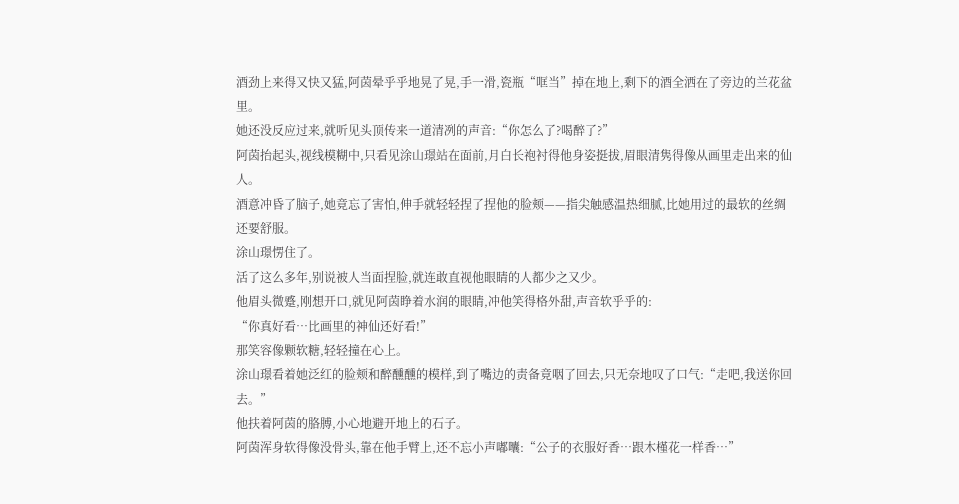酒劲上来得又快又猛,阿茵晕乎乎地晃了晃,手一滑,瓷瓶“哐当”掉在地上,剩下的酒全洒在了旁边的兰花盆里。
她还没反应过来,就听见头顶传来一道清冽的声音:“你怎么了?喝醉了?”
阿茵抬起头,视线模糊中,只看见涂山璟站在面前,月白长袍衬得他身姿挺拔,眉眼清隽得像从画里走出来的仙人。
酒意冲昏了脑子,她竟忘了害怕,伸手就轻轻捏了捏他的脸颊——指尖触感温热细腻,比她用过的最软的丝绸还要舒服。
涂山璟愣住了。
活了这么多年,别说被人当面捏脸,就连敢直视他眼睛的人都少之又少。
他眉头微蹙,刚想开口,就见阿茵睁着水润的眼睛,冲他笑得格外甜,声音软乎乎的:
“你真好看…比画里的神仙还好看!”
那笑容像颗软糖,轻轻撞在心上。
涂山璟看着她泛红的脸颊和醉醺醺的模样,到了嘴边的责备竟咽了回去,只无奈地叹了口气:“走吧,我送你回去。”
他扶着阿茵的胳膊,小心地避开地上的石子。
阿茵浑身软得像没骨头,靠在他手臂上,还不忘小声嘟囔:“公子的衣服好香…跟木槿花一样香…”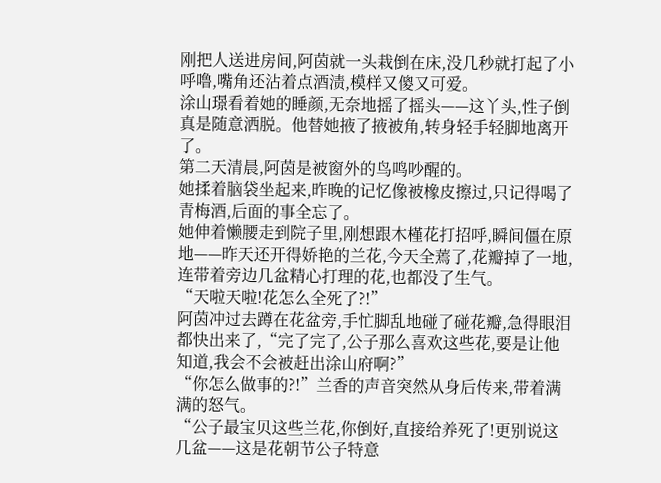刚把人送进房间,阿茵就一头栽倒在床,没几秒就打起了小呼噜,嘴角还沾着点酒渍,模样又傻又可爱。
涂山璟看着她的睡颜,无奈地摇了摇头——这丫头,性子倒真是随意洒脱。他替她掖了掖被角,转身轻手轻脚地离开了。
第二天清晨,阿茵是被窗外的鸟鸣吵醒的。
她揉着脑袋坐起来,昨晚的记忆像被橡皮擦过,只记得喝了青梅酒,后面的事全忘了。
她伸着懒腰走到院子里,刚想跟木槿花打招呼,瞬间僵在原地——昨天还开得娇艳的兰花,今天全蔫了,花瓣掉了一地,连带着旁边几盆精心打理的花,也都没了生气。
“天啦天啦!花怎么全死了?!”
阿茵冲过去蹲在花盆旁,手忙脚乱地碰了碰花瓣,急得眼泪都快出来了,“完了完了,公子那么喜欢这些花,要是让他知道,我会不会被赶出涂山府啊?”
“你怎么做事的?!”兰香的声音突然从身后传来,带着满满的怒气。
“公子最宝贝这些兰花,你倒好,直接给养死了!更别说这几盆——这是花朝节公子特意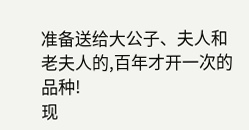准备送给大公子、夫人和老夫人的,百年才开一次的品种!
现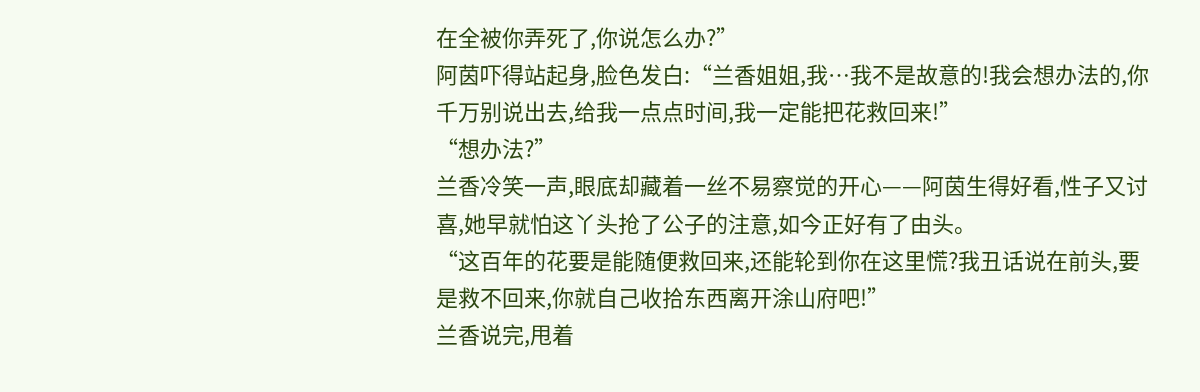在全被你弄死了,你说怎么办?”
阿茵吓得站起身,脸色发白:“兰香姐姐,我…我不是故意的!我会想办法的,你千万别说出去,给我一点点时间,我一定能把花救回来!”
“想办法?”
兰香冷笑一声,眼底却藏着一丝不易察觉的开心——阿茵生得好看,性子又讨喜,她早就怕这丫头抢了公子的注意,如今正好有了由头。
“这百年的花要是能随便救回来,还能轮到你在这里慌?我丑话说在前头,要是救不回来,你就自己收拾东西离开涂山府吧!”
兰香说完,甩着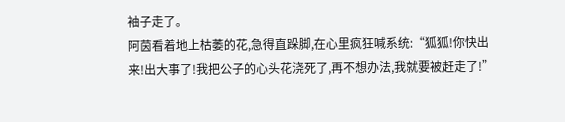袖子走了。
阿茵看着地上枯萎的花,急得直跺脚,在心里疯狂喊系统:“狐狐!你快出来!出大事了!我把公子的心头花浇死了,再不想办法,我就要被赶走了!”